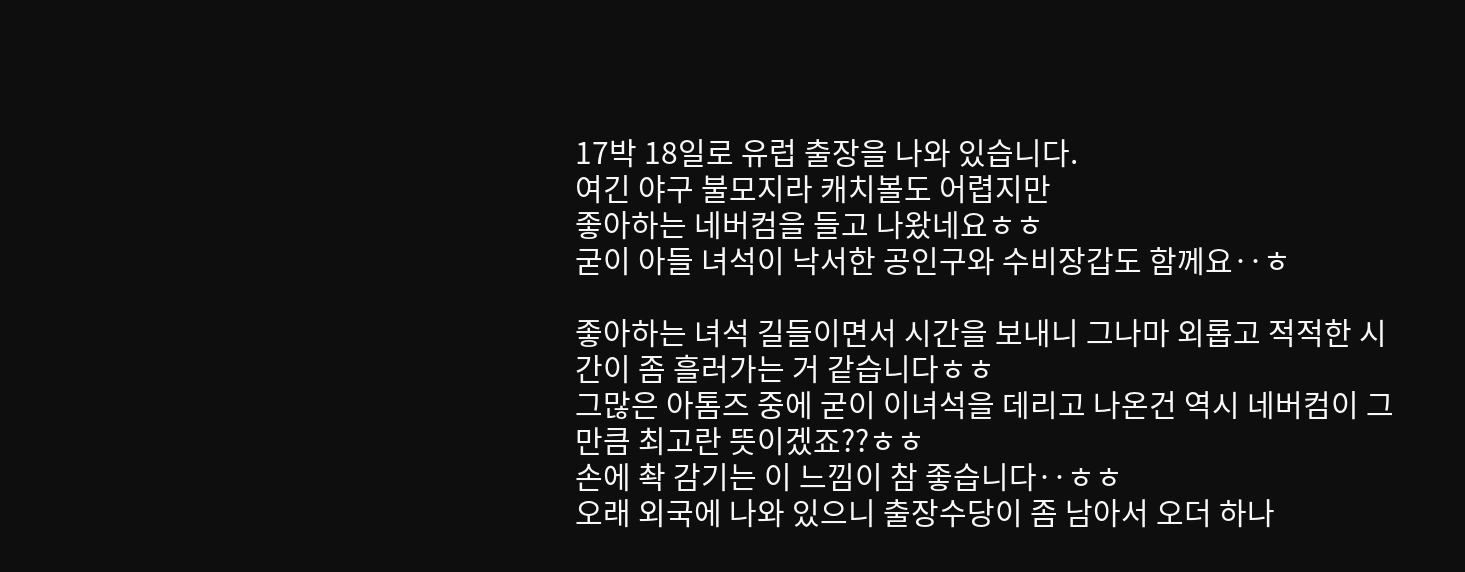17박 18일로 유럽 출장을 나와 있습니다.
여긴 야구 불모지라 캐치볼도 어렵지만
좋아하는 네버컴을 들고 나왔네요ㅎㅎ
굳이 아들 녀석이 낙서한 공인구와 수비장갑도 함께요‥ㅎ

좋아하는 녀석 길들이면서 시간을 보내니 그나마 외롭고 적적한 시간이 좀 흘러가는 거 같습니다ㅎㅎ
그많은 아톰즈 중에 굳이 이녀석을 데리고 나온건 역시 네버컴이 그만큼 최고란 뜻이겠죠??ㅎㅎ
손에 촥 감기는 이 느낌이 참 좋습니다‥ㅎㅎ
오래 외국에 나와 있으니 출장수당이 좀 남아서 오더 하나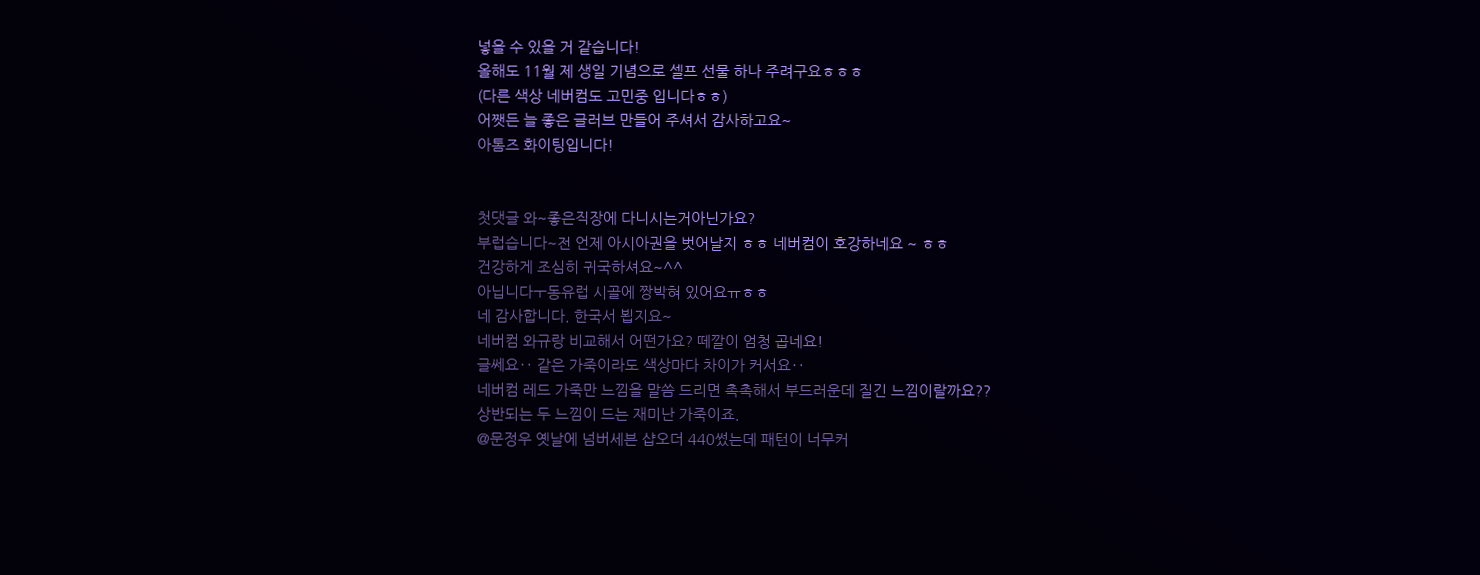넣을 수 있을 거 같습니다!
올해도 11월 제 생일 기념으로 셀프 선물 하나 주려구요ㅎㅎㅎ
(다른 색상 네버컴도 고민중 입니다ㅎㅎ)
어쨋든 늘 좋은 글러브 만들어 주셔서 감사하고요~
아톰즈 화이팅입니다!


첫댓글 와~좋은직장에 다니시는거아닌가요?
부럽습니다~전 언제 아시아권을 벗어날지 ㅎㅎ 네버컴이 호강하네요 ~ ㅎㅎ
건강하게 조심히 귀국하셔요~^^
아닙니다ㅜ동유럽 시골에 짱박혀 있어요ㅠㅎㅎ
네 감사합니다. 한국서 뵙지요~
네버컴 와규랑 비교해서 어떤가요? 떼깔이 엄청 곱네요!
글쎄요‥ 같은 가죽이라도 색상마다 차이가 커서요‥
네버컴 레드 가죽만 느낌을 말씀 드리면 촉촉해서 부드러운데 질긴 느낌이랄까요??
상반되는 두 느낌이 드는 재미난 가죽이죠.
@문정우 옛날에 넘버세븐 샵오더 440썼는데 패턴이 너무커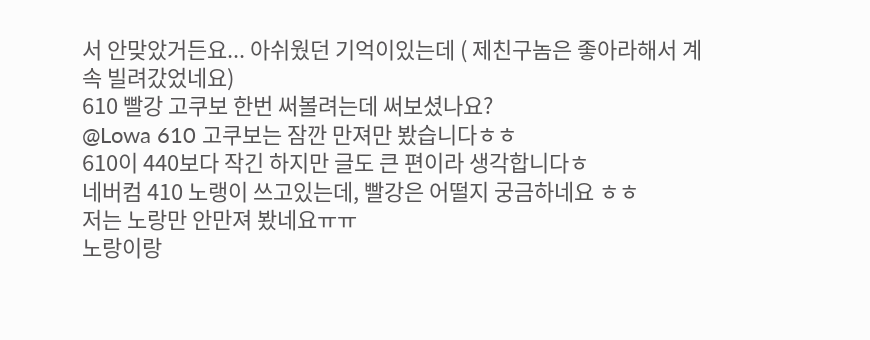서 안맞았거든요... 아쉬웠던 기억이있는데 ( 제친구놈은 좋아라해서 계속 빌려갔었네요)
610 빨강 고쿠보 한번 써볼려는데 써보셨나요?
@Lowa 610 고쿠보는 잠깐 만져만 봤습니다ㅎㅎ
610이 440보다 작긴 하지만 글도 큰 편이라 생각합니다ㅎ
네버컴 410 노랭이 쓰고있는데, 빨강은 어떨지 궁금하네요 ㅎㅎ
저는 노랑만 안만져 봤네요ㅠㅠ
노랑이랑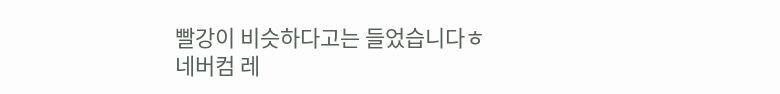빨강이 비슷하다고는 들었습니다ㅎ
네버컴 레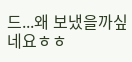드...왜 보냈을까싶네요ㅎㅎ